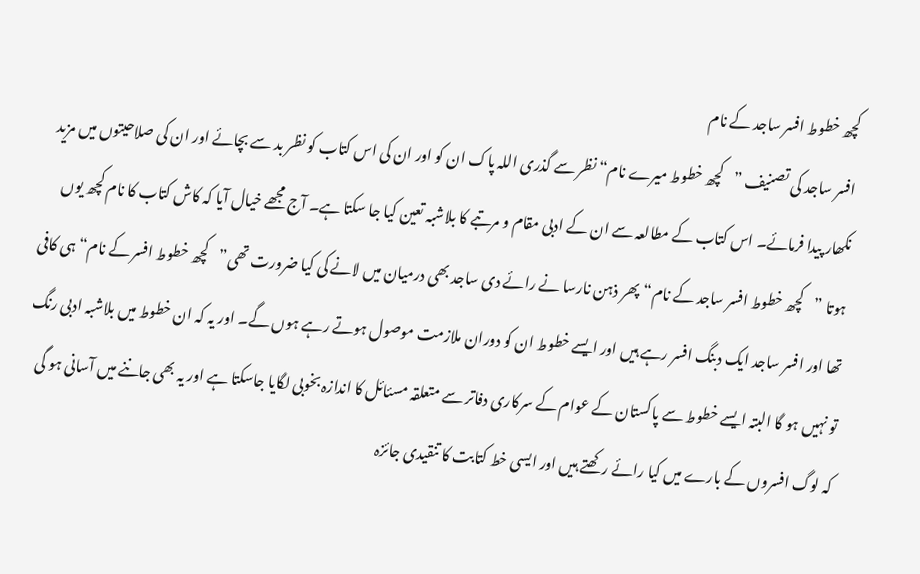کچھ خطوط افسر ساجد کے نام
افسر ساجد کی تصنیف ”کچھ خطوط میرے نام“ نظر سے گذری اللہ پاک ان کو اور ان کی اس کتاب کو نظر بد سے بچائے اور ان کی صلاحیتوں میں مزید نکھار پیدا فرمائے۔ اس کتاب کے مطالعہ سے ان کے ادبی مقام و مرتبے کا بلاشبہ تعین کیا جا سکتا ہے۔ آج مجھے خیال آیا کہ کاش کتاب کا نام کچھ یوں ہوتا ”کچھ خطوط افسر ساجد کے نام“پھر ذہن نارسا نے رائے دی ساجد بھی درمیان میں لانے کی کیا ضرورت تھی”کچھ خطوط افسر کے نام“ ہی کافی تھا اور افسر ساجد ایک دبنگ افسر رہے ہیں اور ایسے خطوط ان کو دوران ملازمت موصول ہوتے رہے ہوں گے۔ اور یہ کہ ان خطوط میں بلاشبہ ادبی رنگ تو نہیں ہو گا البتہ ایسے خطوط سے پاکستان کے عوام کے سرکاری دفاتر سے متعلقہ مسئائل کا اندازہ بخوبی لگایا جاسکتا ہے اور یہ بھی جاننے میں آسانی ہو گی کہ لوگ افسروں کے بارے میں کیا رائے رکھتے ہیں اور ایسی خط کتابت کا تنقیدی جائزہ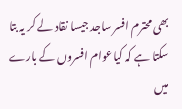بھی محترم افسر ساجد جیسا نقاد لے کر یہ بتا سکتا ہے کہ کیاعوام افسروں کے بارے میں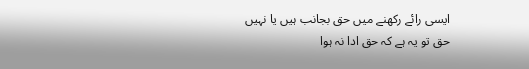ایسی رائے رکھنے میں حق بجانب ہیں یا نہیں
حق تو یہ ہے کہ حق ادا نہ ہوا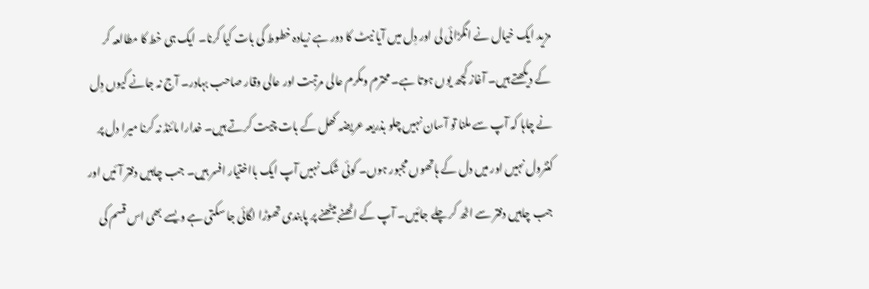مزید ایک خیال نے انگڑائی لی اور دِل میں آیا نیٹ کا دور ہے زیادہ خطوط کی بات کیا کرنا۔ ایک ہی خط کا مطالعہ کر کے دیکھتے ہیں۔ آغاز کچھ یوں ہوتا ہے۔ محترم ومکرم عالی مرتبت اور عالی وقار صاحب بہادر۔ آج نہ جانے کیوں دِل نے چاہا کہ آپ سے ملنا تو آسان نہیں چلو بذریعہ عریضہ کھل کے بات چیت کرتے ہیں۔ خدارا مائنڈ نہ کرنا میرا دل پر کنٹرول نہیں اور میں دل کے ہاتھوں مجبور ہوں۔ کوئی شک نہیں آپ ایک بااختیار افسر ہیں۔ جب چاہیں دفتر آئیں اور جب چاہیں دفتر سے اٹھ کر چلے جائیں۔ آپ کے اٹھنے بیٹھنے پر پابندی تھوڑا لگائی جا سکتی ہے ویسے بھی اس قسم کی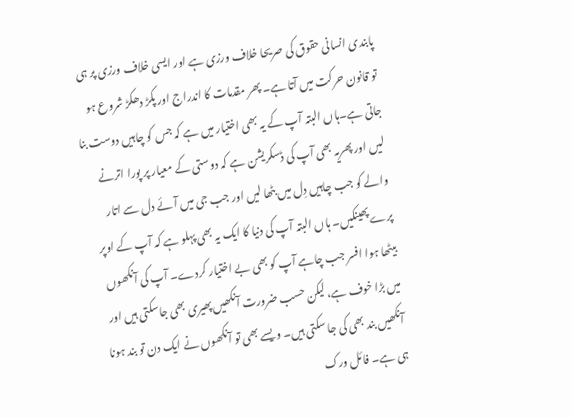پابندی انسانی حقوق کی صریحا خلاف ورزی ہے اور ایسی خلاف ورزی پر ہی تو قانون حرکت میں آتا ہے۔ پھر مقدمات کا اندراج اور پکڑ دھکڑ شروع ہو جاتی ہے۔ہاں البتہ آپ کے یہ بھی اختیار میں ہے کہ جس کو چاہیں دوست بنا لیں اور پھریہ بھی آپ کی ڈسکریشن ہے کہ دوستی کے معیار پر پورا اترنے والے کو جب چاہیں دِل میں بٹھا لیں اور جب جی میں آئے دل سے اتار پرے پھینکیں۔ ہاں البتہ آپ کی دنیا کا ایک یہ بھی پہلو ہے کہ آپ کے اوپر بیٹھا ہوا افسر جب چاہے آپ کو بھی بے اختیار کردے۔ آپ کی آنکھوں میں بڑا خوف ہے، لیکن حسب ضرورت آنکھیں پھیری بھی جاسکتی ہیں اور آنکھیں بند بھی کی جا سکتی ہیں۔ ویسے بھی تو آنکھوں نے ایک دن تو بند ہونا ہی ہے۔ فائل ورک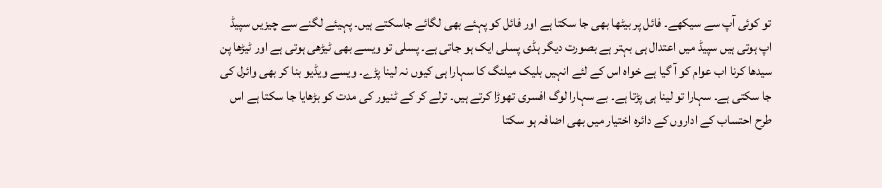تو کوئی آپ سے سیکھے۔ فائل پر بیٹھا بھی جا سکتا ہے اور فائل کو پہئے بھی لگائے جاسکتے ہیں۔ پہیئے لگنے سے چیزیں سپیڈ اپ ہوتی ہیں سپیڈ میں اعتدال ہی بہتر ہے بصورت دیگر ہڈی پسلی ایک ہو جاتی ہے۔ پسلی تو ویسے بھی ٹیڑھی ہوتی ہے اور ٹیڑھا پن سیدھا کرنا اب عوام کو آ گیا ہے خواہ اس کے لئے انہیں بلیک میلنگ کا سہارا ہی کیوں نہ لینا پڑے۔ ویسے ویڈیو بنا کر بھی وائرل کی جا سکتی ہے۔ سہارا تو لینا ہی پڑتا ہے۔ بے سہارا لوگ افسری تھوڑا کرتے ہیں۔ ترلے کر کے ٹنیور کی مدت کو بڑھایا جا سکتا ہے اس طرح احتساب کے اداروں کے دائرہ اختیار میں بھی اضافہ ہو سکتا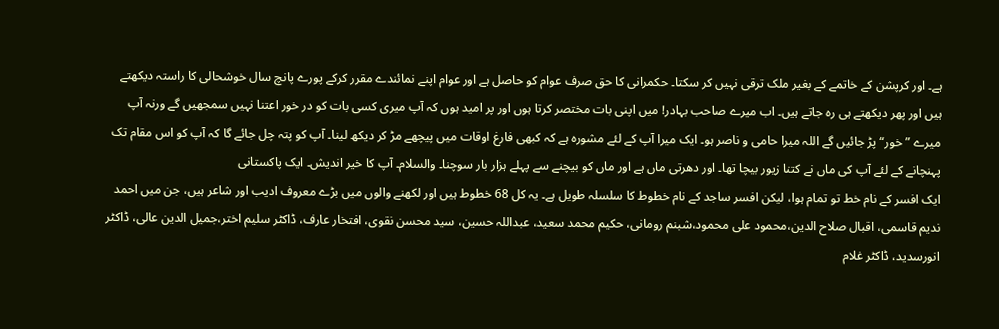ہے۔ اور کرپشن کے خاتمے کے بغیر ملک ترقی نہیں کر سکتا۔ حکمرانی کا حق صرف عوام کو حاصل ہے اور عوام اپنے نمائندے مقرر کرکے پورے پانچ سال خوشحالی کا راستہ دیکھتے ہیں اور پھر دیکھتے ہی رہ جاتے ہیں۔ اب میرے صاحب بہادر! میں اپنی بات مختصر کرتا ہوں اور پر امید ہوں کہ آپ میری کسی بات کو در خور اعتنا نہیں سمجھیں گے ورنہ آپ میرے ”خور“ پڑ جائیں گے اللہ میرا حامی و ناصر ہو۔ ایک میرا آپ کے لئے مشورہ ہے کہ کبھی فارغ اوقات میں پیچھے مڑ کر دیکھ لینا۔ آپ کو پتہ چل جائے گا کہ آپ کو اس مقام تک پہنچانے کے لئے آپ کی ماں نے کتنا زیور بیچا تھا۔ اور دھرتی ماں ہے اور ماں کو بیچنے سے پہلے ہزار بار سوچنا۔ والسلام۔ آپ کا خیر اندیش۔ ایک پاکستانی
ایک افسر کے نام خط تو تمام ہوا، لیکن افسر ساجد کے نام خطوط کا سلسلہ طویل ہے۔ یہ کل 68 خطوط ہیں اور لکھنے والوں میں بڑے معروف ادیب اور شاعر ہیں، جن میں احمد ندیم قاسمی، اقبال صلاح الدین،محمود علی محمود،شبنم رومانی، حکیم محمد سعید، عبداللہ حسین، سید محسن نقوی، افتخار عارف، ڈاکٹر سلیم اختر،جمیل الدین عالی، ڈاکٹر انورسدید، ڈاکٹر غلام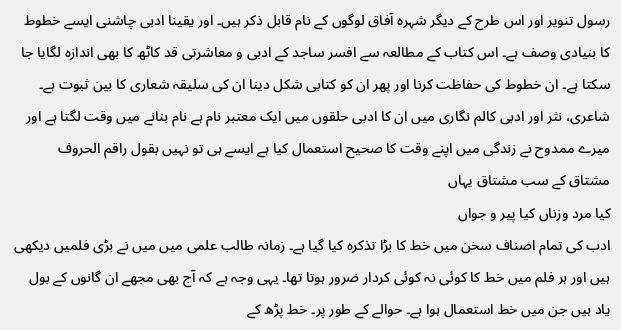رسول تنویر اور اس طرح کے دیگر شہرہ آفاق لوگوں کے نام قابل ذکر ہیں۔ اور یقینا ادبی چاشنی ایسے خطوط کا بنیادی وصف ہے۔ اس کتاب کے مطالعہ سے افسر ساجد کے ادبی و معاشرتی قد کاٹھ کا بھی اندازہ لگایا جا سکتا ہے۔ ان خطوط کی حفاظت کرنا اور پھر ان کو کتابی شکل دینا ان کی سلیقہ شعاری کا بین ثبوت ہے۔ شاعری، نثر اور ادبی کالم نگاری میں ان کا ادبی حلقوں میں ایک معتبر نام ہے نام بنانے میں وقت لگتا ہے اور میرے ممدوح نے زندگی میں اپنے وقت کا صحیح استعمال کیا ہے ایسے ہی تو نہیں بقول راقم الحروف
مشتاق کے سب مشتاق یہاں
کیا مرد وزناں کیا پیر و جواں
ادب کی تمام اصناف سخن میں خط کا بڑا تذکرہ کیا گیا ہے۔ زمانہ طالب علمی میں میں نے بڑی فلمیں دیکھی ہیں اور ہر فلم میں خط کا کوئی نہ کوئی کردار ضرور ہوتا تھا۔ یہی وجہ ہے کہ آج بھی مجھے ان گانوں کے بول یاد ہیں جن میں خط استعمال ہوا ہے۔ حوالے کے طور پر۔ خط پڑھ کے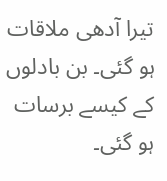تیرا آدھی ملاقات ہو گئی۔ بن بادلوں کے کیسے برسات ہو گئی۔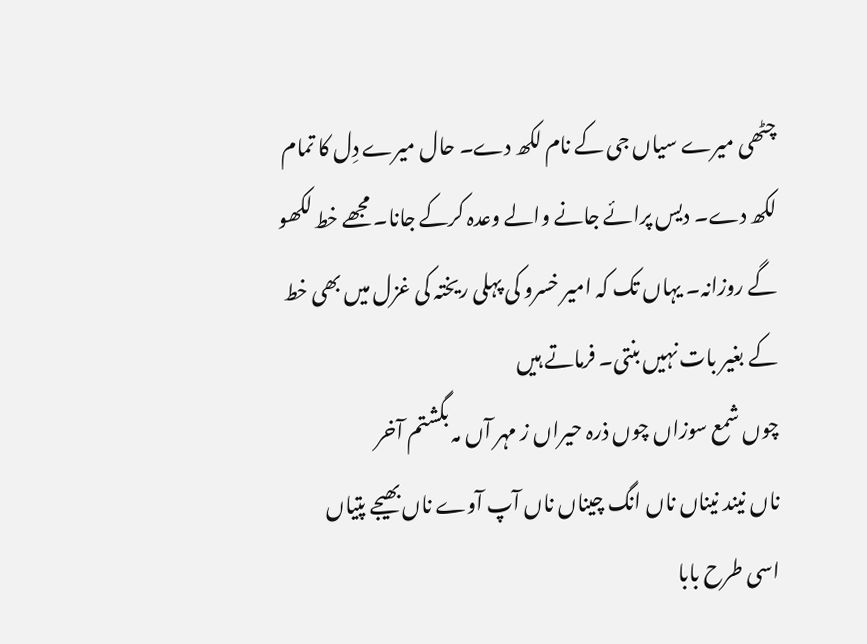چٹھی میرے سیاں جی کے نام لکھ دے۔ حال میرے دِل کا تمام لکھ دے۔ دیس پرائے جانے والے وعدہ کرکے جانا۔ مجھے خط لکھو گے روزانہ۔ یہاں تک کہ امیر خسرو کی پہلی ریختہ کی غزل میں بھی خط کے بغیر بات نہیں بنتی۔ فرماتے ہیں
چوں شمع سوزاں چوں ذرہ حیراں ز مہر آں مہ بگشتم آخر
ناں نیند نیناں ناں انگ چیناں ناں آپ آوے ناں بھیجے پتیاں
اسی طرح بابا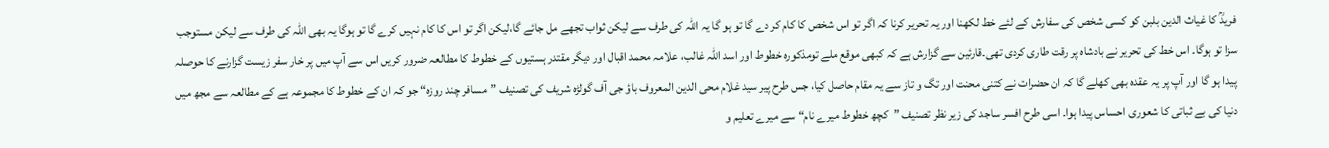فریدؒ کا غیاث الدین بلبن کو کسی شخص کی سفارش کے لئے خط لکھنا اور یہ تحریر کرنا کہ اگر تو اس شخص کا کام کر دے گا تو ہو گا یہ اللہ کی طرف سے لیکن ثواب تجھے مل جائے گا،لیکن اگر تو اس کا کام نہیں کرے گا تو ہوگا یہ بھی اللہ کی طرف سے لیکن مستوجب سزا تو ہوگا۔ اس خط کی تحریر نے بادشاہ پر رقت طاری کردی تھی۔قارئین سے گزارش ہے کہ کبھی موقع ملے تومذکورہ خطوط اور اسد اللہ غالب، علامہ محمد اقبال اور دیگر مقتدر ہستیوں کے خطوط کا مطالعہ ضرور کریں اس سے آپ میں پر خار سفر زیست گزارنے کا حوصلہ پیدا ہو گا اور آپ پر یہ عقدہ بھی کھلے گا کہ ان حضرات نے کتنی محنت اور تگ و تاز سے یہ مقام حاصل کیا، جس طرح پیر سید غلام محی الدین المعروف باؤ جی آف گولڑہ شریف کی تصنیف ”مسافر چند روزہ“ جو کہ ان کے خطوط کا مجموعہ ہے کے مطالعہ سے مجھ میں دنیا کی بے ثباتی کا شعوری احساس پیدا ہوا۔ اسی طرح افسر ساجد کی زیر نظر تصنیف ”کچھ خطوط میرے نام“ سے میرے تعلیم و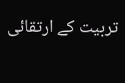تربیت کے ارتقائی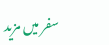سفر میں مزید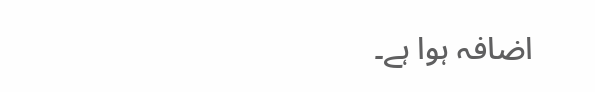اضافہ ہوا ہے۔